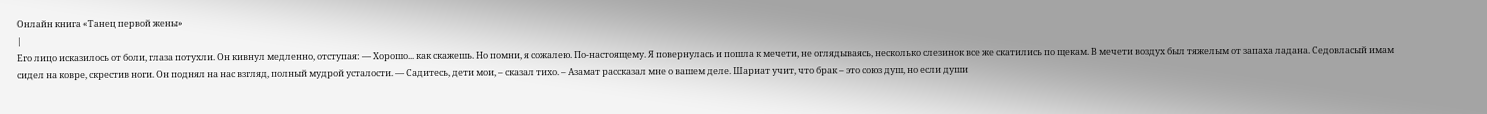Онлайн книга «Танец первой жены»
|
Его лицо исказилось от боли, глаза потухли. Он кивнул медленно, отступая: — Хорошо... как скажешь. Но помни, я сожалею. По-настоящему. Я повернулась и пошла к мечети, не оглядываясь, несколько слезинок все же скатились по щекам. В мечети воздух был тяжелым от запаха ладана. Седовласый имам сидел на ковре, скрестив ноги. Он поднял на нас взгляд, полный мудрой усталости. — Садитесь, дети мои, – сказал тихо. – Азамат рассказал мне о вашем деле. Шариат учит, что брак – это союз душ, но если души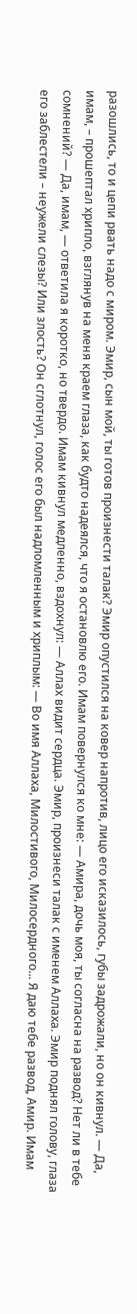разошлись, то и цепи рвать надо с миром. Эмир, сын мой, ты готов произнести талак? Эмир опустился на ковер напротив, лицо его исказилось, губы задрожали, но он кивнул. — Да, имам, – прошептал хрипло, взглянув на меня краем глаза, как будто надеялся, что я остановлю его. Имам повернулся ко мне: — Амира, дочь моя, ты согласна на развод? Нет ли в тебе сомнений? — Да, имам, — ответила я коротко, но твердо. Имам кивнул медленно, вздохнул: — Аллах видит сердца. Эмир, произнеси талак с именем Аллаха. Эмир поднял голову, глаза его заблестели – неужели слезы? Или злость? Он сглотнул, голос его был надломленным и хриплым: — Во имя Аллаха, Милостивого, Милосердного... Я даю тебе развод, Амир. Имам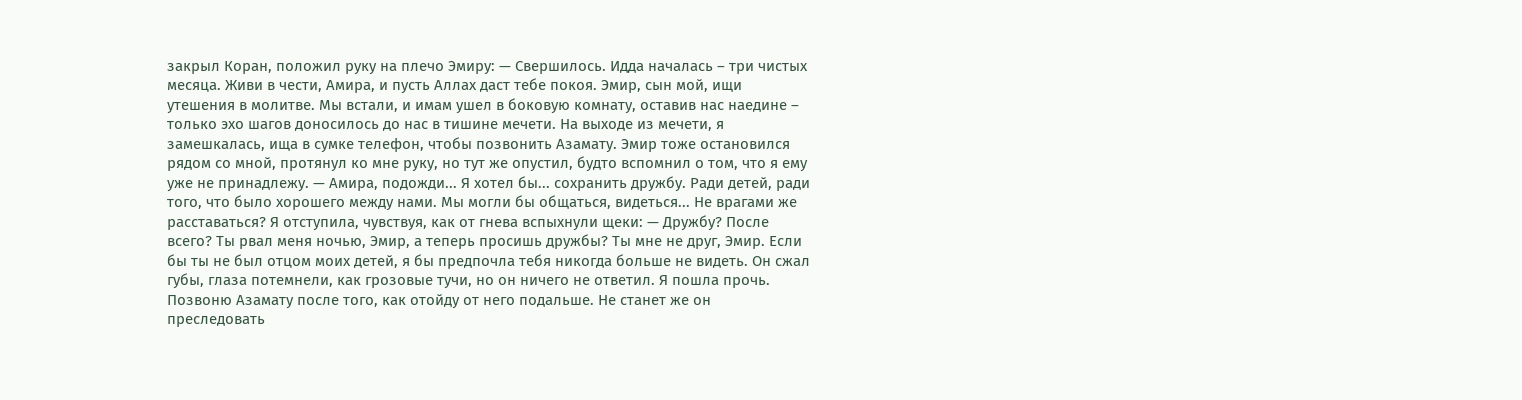закрыл Коран, положил руку на плечо Эмиру: — Свершилось. Идда началась – три чистых месяца. Живи в чести, Амира, и пусть Аллах даст тебе покоя. Эмир, сын мой, ищи утешения в молитве. Мы встали, и имам ушел в боковую комнату, оставив нас наедине – только эхо шагов доносилось до нас в тишине мечети. На выходе из мечети, я замешкалась, ища в сумке телефон, чтобы позвонить Азамату. Эмир тоже остановился рядом со мной, протянул ко мне руку, но тут же опустил, будто вспомнил о том, что я ему уже не принадлежу. — Амира, подожди... Я хотел бы... сохранить дружбу. Ради детей, ради того, что было хорошего между нами. Мы могли бы общаться, видеться... Не врагами же расставаться? Я отступила, чувствуя, как от гнева вспыхнули щеки: — Дружбу? После всего? Ты рвал меня ночью, Эмир, а теперь просишь дружбы? Ты мне не друг, Эмир. Если бы ты не был отцом моих детей, я бы предпочла тебя никогда больше не видеть. Он сжал губы, глаза потемнели, как грозовые тучи, но он ничего не ответил. Я пошла прочь. Позвоню Азамату после того, как отойду от него подальше. Не станет же он преследовать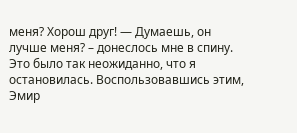меня? Хорош друг! — Думаешь, он лучше меня? – донеслось мне в спину. Это было так неожиданно, что я остановилась. Воспользовавшись этим, Эмир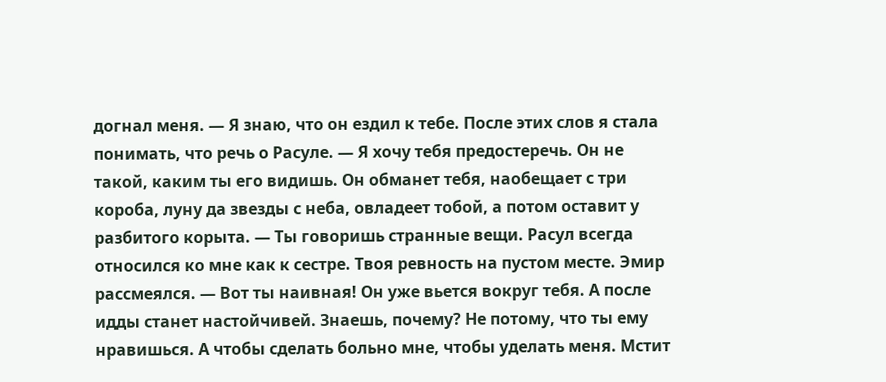догнал меня. — Я знаю, что он ездил к тебе. После этих слов я стала понимать, что речь о Расуле. — Я хочу тебя предостеречь. Он не такой, каким ты его видишь. Он обманет тебя, наобещает с три короба, луну да звезды с неба, овладеет тобой, а потом оставит у разбитого корыта. — Ты говоришь странные вещи. Расул всегда относился ко мне как к сестре. Твоя ревность на пустом месте. Эмир рассмеялся. — Вот ты наивная! Он уже вьется вокруг тебя. А после идды станет настойчивей. Знаешь, почему? Не потому, что ты ему нравишься. А чтобы сделать больно мне, чтобы уделать меня. Мстит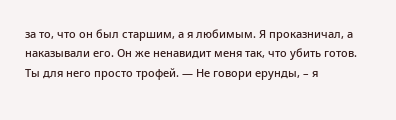за то, что он был старшим, а я любимым. Я проказничал, а наказывали его. Он же ненавидит меня так, что убить готов. Ты для него просто трофей. — Не говори ерунды, – я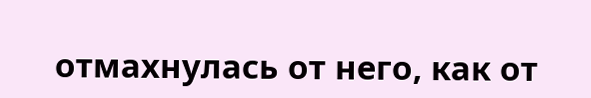отмахнулась от него, как от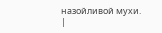назойливой мухи. |